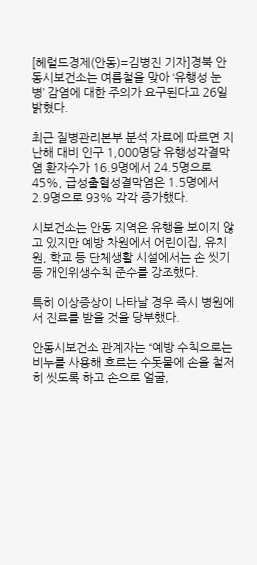[헤럴드경제(안동)=김병진 기자]경북 안동시보건소는 여름철을 맞아 ‘유행성 눈병’ 감염에 대한 주의가 요구된다고 26일 밝혔다.

최근 질병관리본부 분석 자료에 따르면 지난해 대비 인구 1,000명당 유행성각결막염 환자수가 16.9명에서 24.5명으로 45%, 급성출혈성결막염은 1.5명에서 2.9명으로 93% 각각 증가했다.

시보건소는 안동 지역은 유행을 보이지 않고 있지만 예방 차원에서 어린이집, 유치원, 학교 등 단체생활 시설에서는 손 씻기 등 개인위생수칙 준수를 강조했다.

특히 이상증상이 나타날 경우 즉시 병원에서 진료를 받을 것을 당부했다.

안동시보건소 관계자는 “예방 수칙으로는 비누를 사용해 흐르는 수돗물에 손을 철저히 씻도록 하고 손으로 얼굴,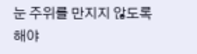눈 주위를 만지지 않도록 해야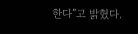한다”고 밝혔다.